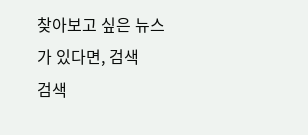찾아보고 싶은 뉴스가 있다면, 검색
검색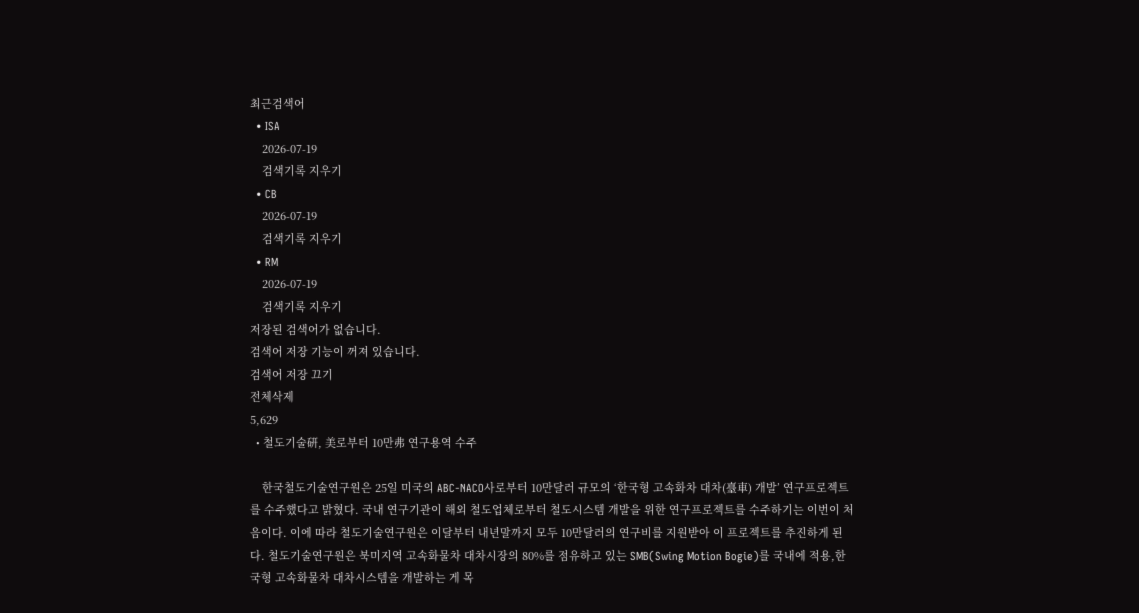최근검색어
  • ISA
    2026-07-19
    검색기록 지우기
  • CB
    2026-07-19
    검색기록 지우기
  • RM
    2026-07-19
    검색기록 지우기
저장된 검색어가 없습니다.
검색어 저장 기능이 꺼져 있습니다.
검색어 저장 끄기
전체삭제
5,629
  • 철도기술硏, 美로부터 10만弗 연구용역 수주

    한국철도기술연구원은 25일 미국의 ABC-NACO사로부터 10만달러 규모의 ‘한국형 고속화차 대차(臺車) 개발’ 연구프로젝트를 수주했다고 밝혔다. 국내 연구기관이 해외 철도업체로부터 철도시스템 개발을 위한 연구프로젝트를 수주하기는 이번이 처음이다. 이에 따라 철도기술연구원은 이달부터 내년말까지 모두 10만달러의 연구비를 지원받아 이 프로젝트를 추진하게 된다. 철도기술연구원은 북미지역 고속화물차 대차시장의 80%를 점유하고 있는 SMB(Swing Motion Bogie)를 국내에 적용,한국형 고속화물차 대차시스템을 개발하는 게 목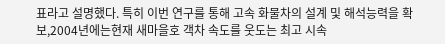표라고 설명했다. 특히 이번 연구를 통해 고속 화물차의 설계 및 해석능력을 확보,2004년에는현재 새마을호 객차 속도를 웃도는 최고 시속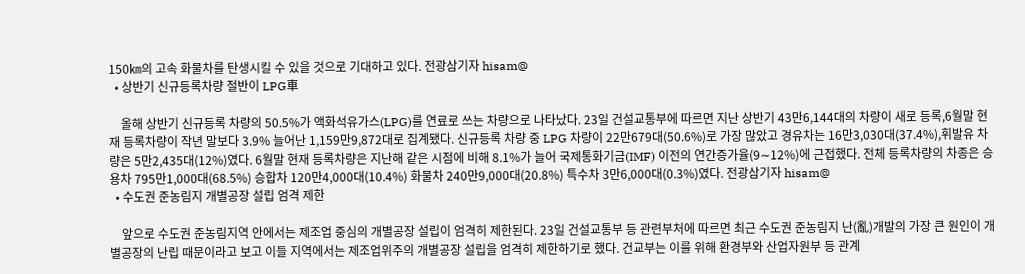150㎞의 고속 화물차를 탄생시킬 수 있을 것으로 기대하고 있다. 전광삼기자 hisam@
  • 상반기 신규등록차량 절반이 LPG車

    올해 상반기 신규등록 차량의 50.5%가 액화석유가스(LPG)를 연료로 쓰는 차량으로 나타났다. 23일 건설교통부에 따르면 지난 상반기 43만6,144대의 차량이 새로 등록,6월말 현재 등록차량이 작년 말보다 3.9% 늘어난 1,159만9,872대로 집계됐다. 신규등록 차량 중 LPG 차량이 22만679대(50.6%)로 가장 많았고 경유차는 16만3,030대(37.4%),휘발유 차량은 5만2,435대(12%)였다. 6월말 현재 등록차량은 지난해 같은 시점에 비해 8.1%가 늘어 국제통화기금(IMF) 이전의 연간증가율(9∼12%)에 근접했다. 전체 등록차량의 차종은 승용차 795만1,000대(68.5%) 승합차 120만4,000대(10.4%) 화물차 240만9,000대(20.8%) 특수차 3만6,000대(0.3%)였다. 전광삼기자 hisam@
  • 수도권 준농림지 개별공장 설립 엄격 제한

    앞으로 수도권 준농림지역 안에서는 제조업 중심의 개별공장 설립이 엄격히 제한된다. 23일 건설교통부 등 관련부처에 따르면 최근 수도권 준농림지 난(亂)개발의 가장 큰 원인이 개별공장의 난립 때문이라고 보고 이들 지역에서는 제조업위주의 개별공장 설립을 엄격히 제한하기로 했다. 건교부는 이를 위해 환경부와 산업자원부 등 관계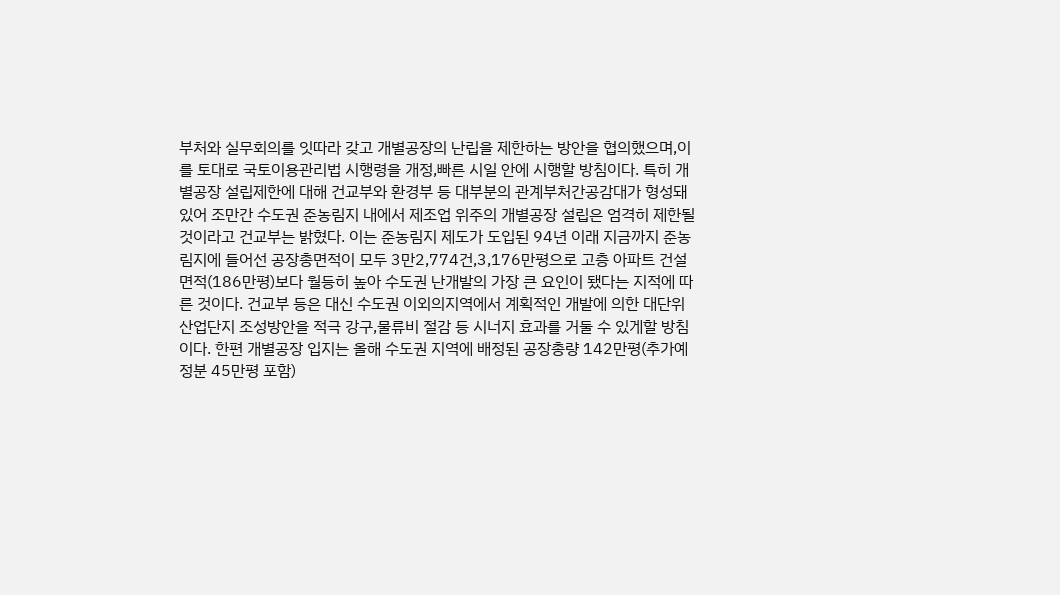부처와 실무회의를 잇따라 갖고 개별공장의 난립을 제한하는 방안을 협의했으며,이를 토대로 국토이용관리법 시행령을 개정,빠른 시일 안에 시행할 방침이다. 특히 개별공장 설립제한에 대해 건교부와 환경부 등 대부분의 관계부처간공감대가 형성돼 있어 조만간 수도권 준농림지 내에서 제조업 위주의 개별공장 설립은 엄격히 제한될 것이라고 건교부는 밝혔다. 이는 준농림지 제도가 도입된 94년 이래 지금까지 준농림지에 들어선 공장총면적이 모두 3만2,774건,3,176만평으로 고층 아파트 건설면적(186만평)보다 월등히 높아 수도권 난개발의 가장 큰 요인이 됐다는 지적에 따른 것이다. 건교부 등은 대신 수도권 이외의지역에서 계획적인 개발에 의한 대단위 산업단지 조성방안을 적극 강구,물류비 절감 등 시너지 효과를 거둘 수 있게할 방침이다. 한편 개별공장 입지는 올해 수도권 지역에 배정된 공장총량 142만평(추가예정분 45만평 포함)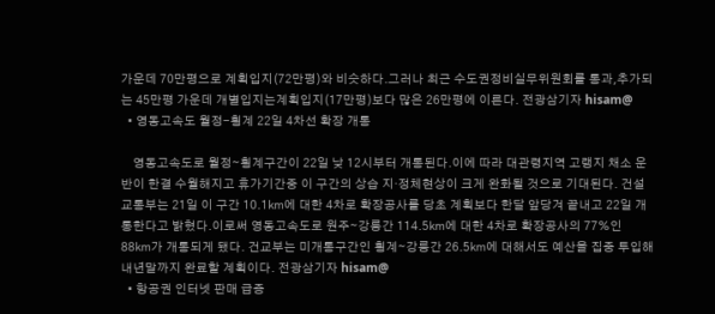가운데 70만평으로 계획입지(72만평)와 비슷하다.그러나 최근 수도권정비실무위원회를 통과,추가되는 45만평 가운데 개별입지는계획입지(17만평)보다 많은 26만평에 이른다. 전광삼기자 hisam@
  • 영동고속도 월정-횡계 22일 4차선 확장 개통

    영동고속도로 월정∼횡계구간이 22일 낮 12시부터 개통된다.이에 따라 대관령지역 고랭지 채소 운반이 한결 수월해지고 휴가기간중 이 구간의 상습 지·정체현상이 크게 완화될 것으로 기대된다. 건설교통부는 21일 이 구간 10.1㎞에 대한 4차로 확장공사를 당초 계획보다 한달 앞당겨 끝내고 22일 개통한다고 밝혔다.이로써 영동고속도로 원주∼강릉간 114.5㎞에 대한 4차로 확장공사의 77%인 88㎞가 개통되게 됐다. 건교부는 미개통구간인 횡계∼강릉간 26.5㎞에 대해서도 예산을 집중 투입해 내년말까지 완료할 계획이다. 전광삼기자 hisam@
  • 항공권 인터넷 판매 급증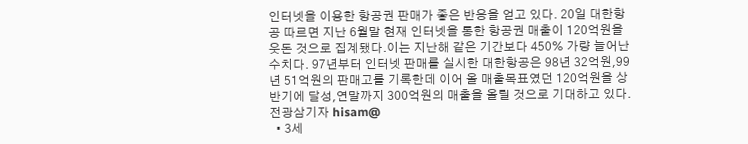인터넷을 이용한 항공권 판매가 좋은 반응을 얻고 있다. 20일 대한항공 따르면 지난 6월말 현재 인터넷을 통한 항공권 매출이 120억원을 웃돈 것으로 집계됐다.이는 지난해 같은 기간보다 450% 가량 늘어난 수치다. 97년부터 인터넷 판매를 실시한 대한항공은 98년 32억원,99년 51억원의 판매고를 기록한데 이어 올 매출목표였던 120억원을 상반기에 달성,연말까지 300억원의 매출을 올릴 것으로 기대하고 있다. 전광삼기자 hisam@
  • 3세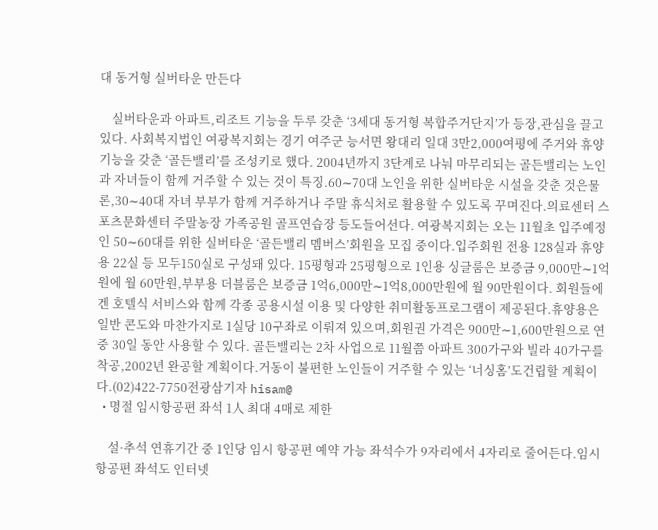대 동거형 실버타운 만든다

    실버타운과 아파트,리조트 기능을 두루 갖춘 ‘3세대 동거형 복합주거단지’가 등장,관심을 끌고 있다. 사회복지법인 여광복지회는 경기 여주군 능서면 왕대리 일대 3만2,000여평에 주거와 휴양기능을 갖춘 ‘골든밸리’를 조성키로 했다. 2004년까지 3단계로 나눠 마무리되는 골든밸리는 노인과 자녀들이 함께 거주할 수 있는 것이 특징.60∼70대 노인을 위한 실버타운 시설을 갖춘 것은물론,30∼40대 자녀 부부가 함께 거주하거나 주말 휴식처로 활용할 수 있도록 꾸며진다.의료센터 스포츠문화센터 주말농장 가족공원 골프연습장 등도들어선다. 여광복지회는 오는 11월초 입주예정인 50∼60대를 위한 실버타운 ‘골든밸리 멤버스’회원을 모집 중이다.입주회원 전용 128실과 휴양용 22실 등 모두150실로 구성돼 있다. 15평형과 25평형으로 1인용 싱글룸은 보증금 9,000만∼1억원에 월 60만원,부부용 더블룸은 보증금 1억6,000만∼1억8,000만원에 월 90만원이다. 회원들에겐 호텔식 서비스와 함께 각종 공용시설 이용 및 다양한 취미활동프로그램이 제공된다.휴양용은 일반 콘도와 마찬가지로 1실당 10구좌로 이뤄져 있으며,회원권 가격은 900만∼1,600만원으로 연중 30일 동안 사용할 수 있다. 골든밸리는 2차 사업으로 11월쯤 아파트 300가구와 빌라 40가구를 착공,2002년 완공할 계획이다.거동이 불편한 노인들이 거주할 수 있는 ‘너싱홈’도건립할 계획이다.(02)422-7750전광삼기자 hisam@
  • 명절 임시항공편 좌석 1人 최대 4매로 제한

    설·추석 연휴기간 중 1인당 임시 항공편 예약 가능 좌석수가 9자리에서 4자리로 줄어든다.임시 항공편 좌석도 인터넷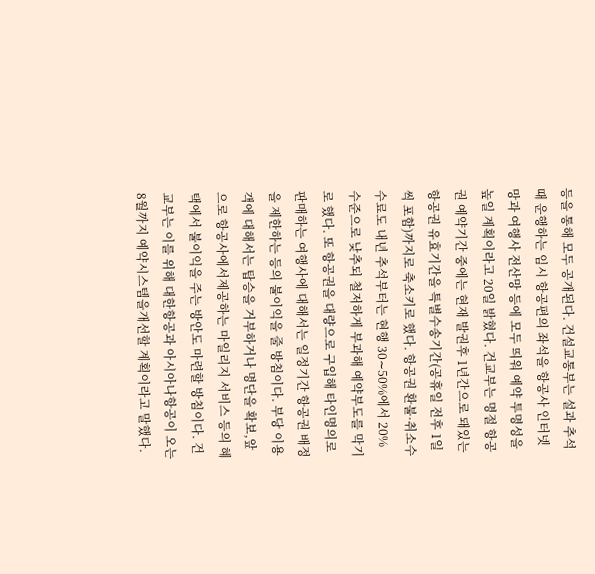등을 통해 모두 공개된다. 건설교통부는 설과 추석때 운행하는 임시 항공편의 좌석을 항공사 인터넷망과 여행사 전산망 등에 모두 띄워 예약 투명성을 높일 계획이라고 20일 밝혔다. 건교부는 명절 항공권 예약기간 중에는 현재 발권후 1년간으로 돼있는 항공권 유효기간을 특별수송기간(공휴일 전후 1일씩 포함)까지로 축소키로 했다. 항공권 환불·취소수수료도 내년 추석부터는 현행 30∼50%에서 20% 수준으로 낮추되 철저하게 부과해 예약부도를 막기로 했다. 또 항공권을 대량으로 구입해 타인명의로 판매하는 여행사에 대해서는 일정기간 항공권 배정을 제한하는 등의 불이익을 줄 방침이다. 부당 이용객에 대해서는 탑승을 거부하거나 명단을 확보,앞으로 항공사에서제공하는 마일리지 서비스 등의 혜택에서 불이익을 주는 방안도 마련할 방침이다. 건교부는 이를 위해 대한항공과 아시아나항공이 오는 8월까지 예약시스템을개선할 계획이라고 말했다.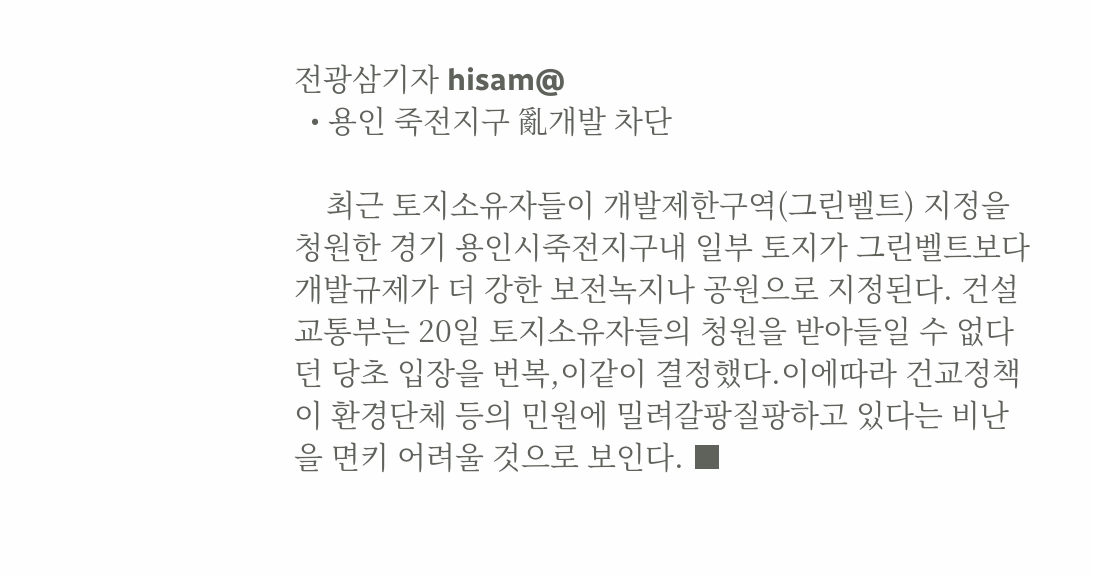전광삼기자 hisam@
  • 용인 죽전지구 亂개발 차단

    최근 토지소유자들이 개발제한구역(그린벨트) 지정을 청원한 경기 용인시죽전지구내 일부 토지가 그린벨트보다 개발규제가 더 강한 보전녹지나 공원으로 지정된다. 건설교통부는 20일 토지소유자들의 청원을 받아들일 수 없다던 당초 입장을 번복,이같이 결정했다.이에따라 건교정책이 환경단체 등의 민원에 밀려갈팡질팡하고 있다는 비난을 면키 어려울 것으로 보인다. ■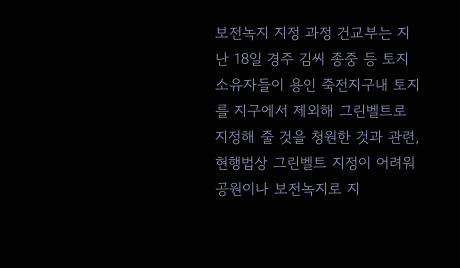보전녹지 지정 과정 건교부는 지난 18일 경주 김씨 종중 등 토지소유자들이 용인 죽전지구내 토지를 지구에서 제외해 그린벨트로 지정해 줄 것을 청원한 것과 관련,현행법상 그린벨트 지정이 어려워 공원이나 보전녹지로 지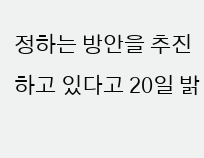정하는 방안을 추진하고 있다고 20일 밝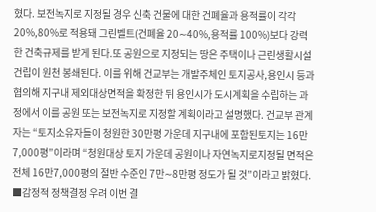혔다. 보전녹지로 지정될 경우 신축 건물에 대한 건폐율과 용적률이 각각 20%,80%로 적용돼 그린벨트(건폐율 20∼40%,용적률 100%)보다 강력한 건축규제를 받게 된다.또 공원으로 지정되는 땅은 주택이나 근린생활시설 건립이 원천 봉쇄된다. 이를 위해 건교부는 개발주체인 토지공사,용인시 등과 협의해 지구내 제외대상면적을 확정한 뒤 용인시가 도시계획을 수립하는 과정에서 이를 공원 또는 보전녹지로 지정할 계획이라고 설명했다. 건교부 관계자는 “토지소유자들이 청원한 30만평 가운데 지구내에 포함된토지는 16만7,000평”이라며 “청원대상 토지 가운데 공원이나 자연녹지로지정될 면적은 전체 16만7,000평의 절반 수준인 7만∼8만평 정도가 될 것”이라고 밝혔다. ■감정적 정책결정 우려 이번 결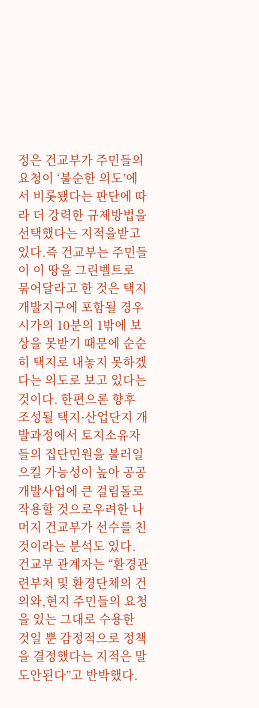정은 건교부가 주민들의 요청이 ‘불순한 의도’에서 비롯됐다는 판단에 따라 더 강력한 규제방법을 선택했다는 지적을받고 있다.즉 건교부는 주민들이 이 땅을 그린벨트로 묶어달라고 한 것은 택지개발지구에 포함될 경우 시가의 10분의 1밖에 보상을 못받기 때문에 순순히 택지로 내놓지 못하겠다는 의도로 보고 있다는 것이다. 한편으론 향후 조성될 택지·산업단지 개발과정에서 토지소유자들의 집단민원을 불러일으킬 가능성이 높아 공공개발사업에 큰 걸림돌로 작용할 것으로우려한 나머지 건교부가 선수를 친 것이라는 분석도 있다. 건교부 관계자는 “환경관련부처 및 환경단체의 건의와,현지 주민들의 요청을 있는 그대로 수용한 것일 뿐 감정적으로 정책을 결정했다는 지적은 말도안된다”고 반박했다.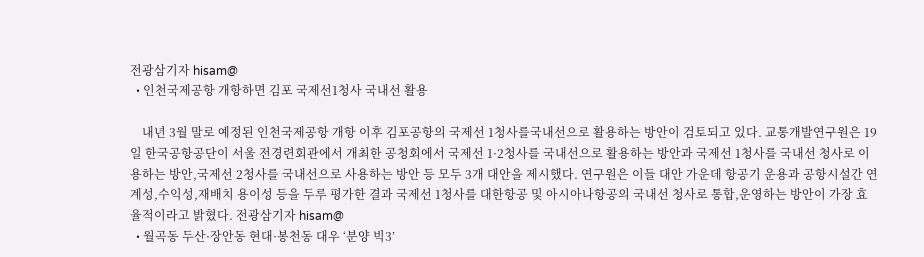전광삼기자 hisam@
  • 인천국제공항 개항하면 김포 국제선1청사 국내선 활용

    내년 3월 말로 예정된 인천국제공항 개항 이후 김포공항의 국제선 1청사를국내선으로 활용하는 방안이 검토되고 있다. 교통개발연구원은 19일 한국공항공단이 서울 전경련회관에서 개최한 공청회에서 국제선 1·2청사를 국내선으로 활용하는 방안과 국제선 1청사를 국내선 청사로 이용하는 방안,국제선 2청사를 국내선으로 사용하는 방안 등 모두 3개 대안을 제시했다. 연구원은 이들 대안 가운데 항공기 운용과 공항시설간 연계성,수익성,재배치 용이성 등을 두루 평가한 결과 국제선 1청사를 대한항공 및 아시아나항공의 국내선 청사로 통합,운영하는 방안이 가장 효율적이라고 밝혔다. 전광삼기자 hisam@
  • 월곡동 두산·장안동 현대·봉천동 대우 ‘분양 빅3’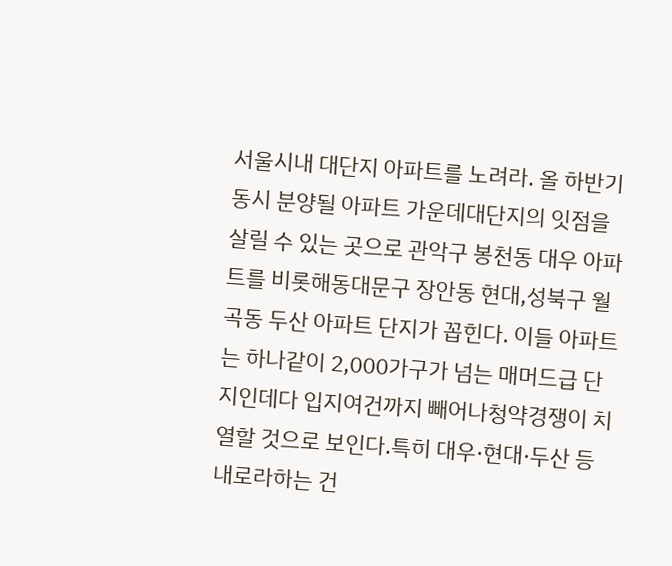서울시내 대단지 아파트를 노려라. 올 하반기 동시 분양될 아파트 가운데대단지의 잇점을 살릴 수 있는 곳으로 관악구 봉천동 대우 아파트를 비롯해동대문구 장안동 현대,성북구 월곡동 두산 아파트 단지가 꼽힌다. 이들 아파트는 하나같이 2,000가구가 넘는 매머드급 단지인데다 입지여건까지 빼어나청약경쟁이 치열할 것으로 보인다.특히 대우·현대·두산 등 내로라하는 건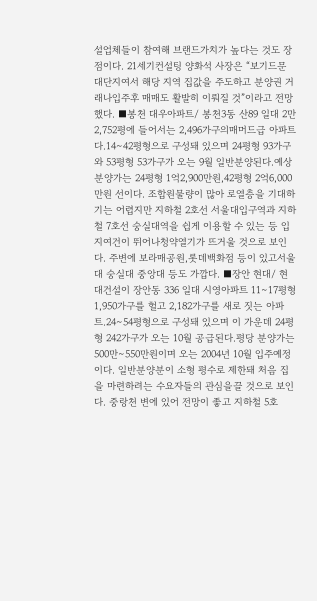설업체들이 참여해 브랜드가치가 높다는 것도 장점이다. 21세기컨설팅 양화석 사장은 “보기드문 대단지여서 해당 지역 집값을 주도하고 분양권 거래나입주후 매매도 활발히 이뤄질 것”이라고 전망했다. ■봉천 대우아파트/ 봉천3동 산89 일대 2만2,752평에 들어서는 2,496가구의매머드급 아파트다.14∼42평형으로 구성돼 있으며 24평형 93가구와 53평형 53가구가 오는 9월 일반분양된다.예상분양가는 24평형 1억2,900만원,42평형 2억6,000만원 선이다. 조합원물량이 많아 로열층을 기대하기는 어렵지만 지하철 2호선 서울대입구역과 지하철 7호선 숭실대역을 쉽게 이용할 수 있는 등 입지여건이 뛰어나청약열기가 뜨거울 것으로 보인다. 주변에 보라매공원,롯데백화점 등이 있고서울대 숭실대 중앙대 등도 가깝다. ■장안 현대/ 현대건설이 장안동 336 일대 시영아파트 11∼17평형 1,950가구를 헐고 2,182가구를 새로 짓는 아파트.24∼54평형으로 구성돼 있으며 이 가운데 24평형 242가구가 오는 10월 공급된다.평당 분양가는 500만∼550만원이며 오는 2004년 10월 입주예정이다. 일반분양분이 소형 평수로 제한돼 처음 집을 마련하려는 수요자들의 관심을끌 것으로 보인다. 중랑천 변에 있어 전망이 좋고 지하철 5호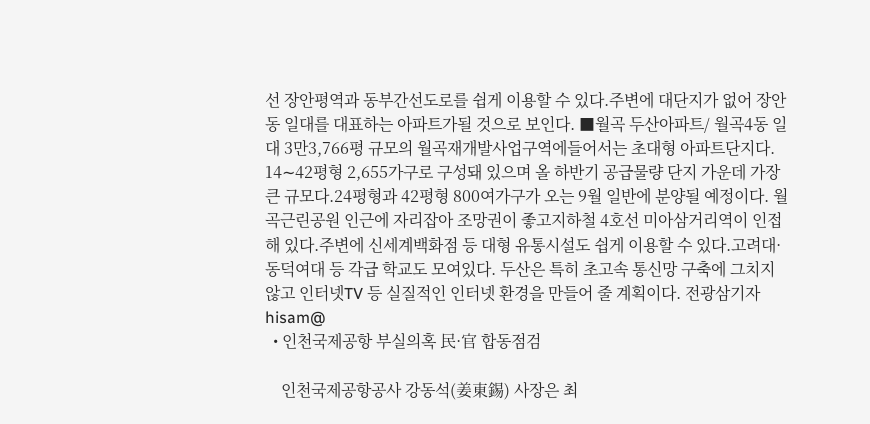선 장안평역과 동부간선도로를 쉽게 이용할 수 있다.주변에 대단지가 없어 장안동 일대를 대표하는 아파트가될 것으로 보인다. ■월곡 두산아파트/ 월곡4동 일대 3만3,766평 규모의 월곡재개발사업구역에들어서는 초대형 아파트단지다. 14∼42평형 2,655가구로 구성돼 있으며 올 하반기 공급물량 단지 가운데 가장 큰 규모다.24평형과 42평형 800여가구가 오는 9월 일반에 분양될 예정이다. 월곡근린공원 인근에 자리잡아 조망권이 좋고지하철 4호선 미아삼거리역이 인접해 있다.주변에 신세계백화점 등 대형 유통시설도 쉽게 이용할 수 있다.고려대·동덕여대 등 각급 학교도 모여있다. 두산은 특히 초고속 통신망 구축에 그치지 않고 인터넷TV 등 실질적인 인터넷 환경을 만들어 줄 계획이다. 전광삼기자 hisam@
  • 인천국제공항 부실의혹 民·官 합동점검

    인천국제공항공사 강동석(姜東錫) 사장은 최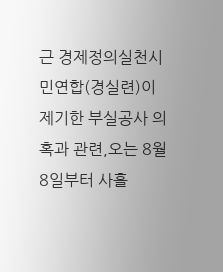근 경제정의실천시민연합(경실련)이 제기한 부실공사 의혹과 관련,오는 8월 8일부터 사흘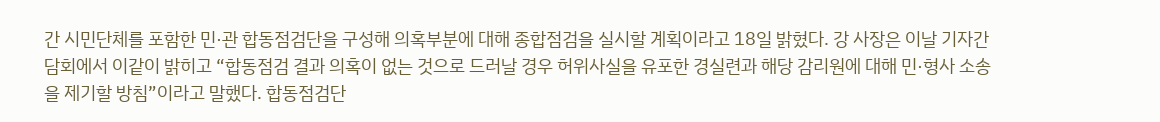간 시민단체를 포함한 민·관 합동점검단을 구성해 의혹부분에 대해 종합점검을 실시할 계획이라고 18일 밝혔다. 강 사장은 이날 기자간담회에서 이같이 밝히고 “합동점검 결과 의혹이 없는 것으로 드러날 경우 허위사실을 유포한 경실련과 해당 감리원에 대해 민·형사 소송을 제기할 방침”이라고 말했다. 합동점검단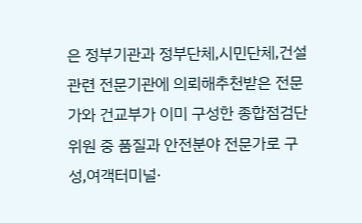은 정부기관과 정부단체,시민단체,건설관련 전문기관에 의뢰해추천받은 전문가와 건교부가 이미 구성한 종합점검단 위원 중 품질과 안전분야 전문가로 구성,여객터미널·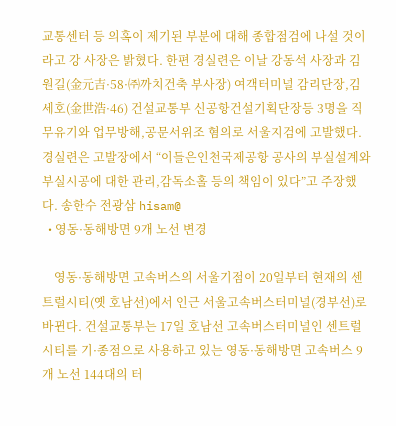교통센터 등 의혹이 제기된 부분에 대해 종합점검에 나설 것이라고 강 사장은 밝혔다. 한편 경실련은 이날 강동석 사장과 김원길(金元吉·58·㈜까치건축 부사장) 여객터미널 감리단장,김세호(金世浩·46) 건설교통부 신공항건설기획단장등 3명을 직무유기와 업무방해,공문서위조 혐의로 서울지검에 고발했다. 경실련은 고발장에서 “이들은인천국제공항 공사의 부실설계와 부실시공에 대한 관리,감독소홀 등의 책임이 있다”고 주장했다. 송한수 전광삼 hisam@
  • 영동·동해방면 9개 노선 변경

    영동·동해방면 고속버스의 서울기점이 20일부터 현재의 센트럴시티(옛 호남선)에서 인근 서울고속버스터미널(경부선)로 바뀐다. 건설교통부는 17일 호남선 고속버스터미널인 센트럴시티를 기·종점으로 사용하고 있는 영동·동해방면 고속버스 9개 노선 144대의 터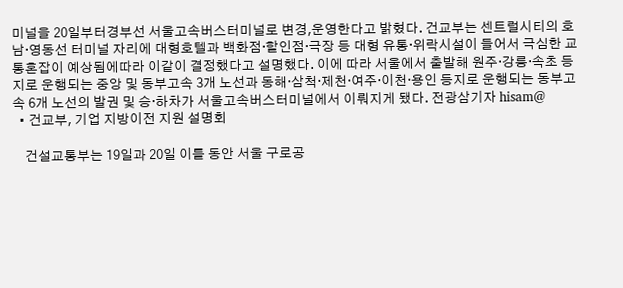미널을 20일부터경부선 서울고속버스터미널로 변경,운영한다고 밝혔다. 건교부는 센트럴시티의 호남·영동선 터미널 자리에 대형호텔과 백화점·할인점·극장 등 대형 유통·위락시설이 들어서 극심한 교통혼잡이 예상됨에따라 이같이 결정했다고 설명했다. 이에 따라 서울에서 출발해 원주·강릉·속초 등지로 운행되는 중앙 및 동부고속 3개 노선과 동해·삼척·제천·여주·이천·용인 등지로 운행되는 동부고속 6개 노선의 발권 및 승·하차가 서울고속버스터미널에서 이뤄지게 됐다. 전광삼기자 hisam@
  • 건교부, 기업 지방이전 지원 설명회

    건설교통부는 19일과 20일 이틀 동안 서울 구로공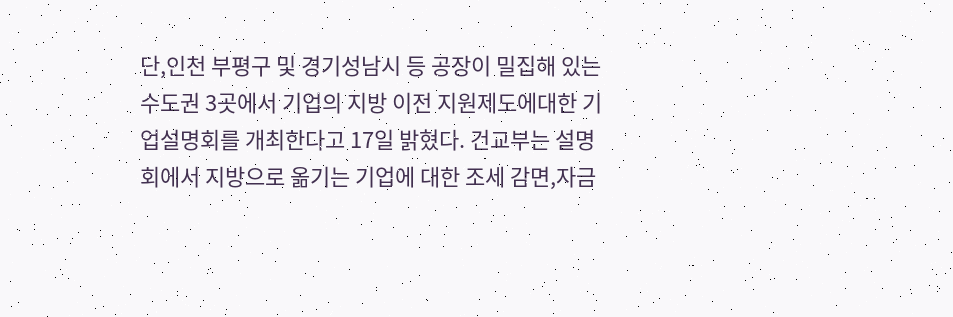단,인천 부평구 및 경기성남시 등 공장이 밀집해 있는 수도권 3곳에서 기업의 지방 이전 지원제도에대한 기업설명회를 개최한다고 17일 밝혔다. 건교부는 설명회에서 지방으로 옮기는 기업에 대한 조세 감면,자금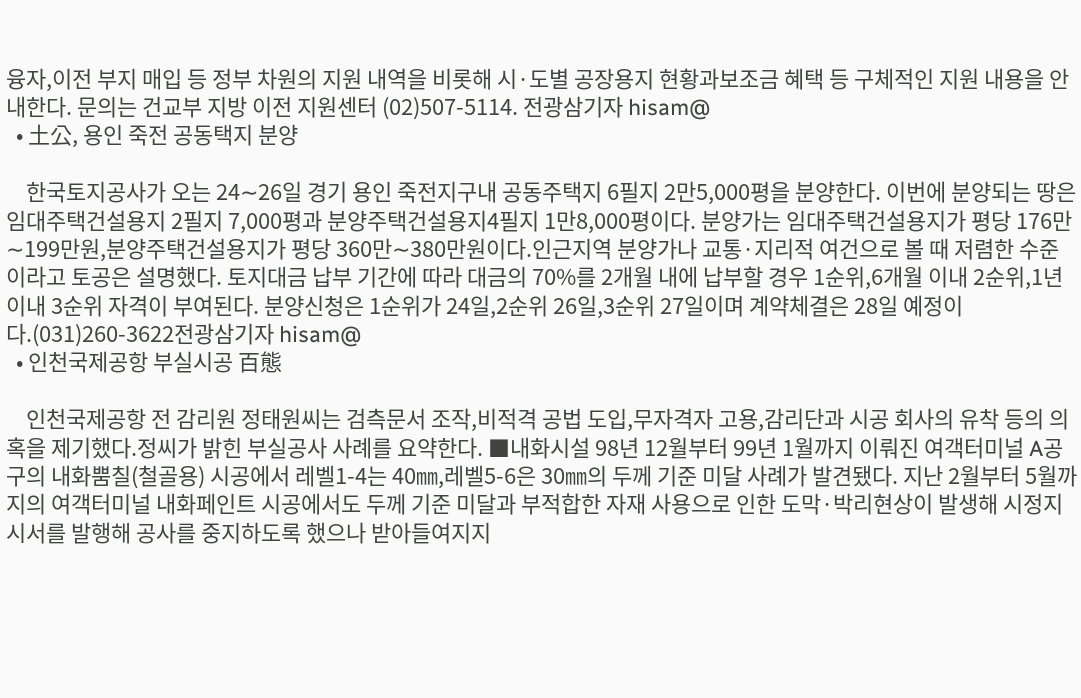융자,이전 부지 매입 등 정부 차원의 지원 내역을 비롯해 시·도별 공장용지 현황과보조금 혜택 등 구체적인 지원 내용을 안내한다. 문의는 건교부 지방 이전 지원센터 (02)507-5114. 전광삼기자 hisam@
  • 土公, 용인 죽전 공동택지 분양

    한국토지공사가 오는 24∼26일 경기 용인 죽전지구내 공동주택지 6필지 2만5,000평을 분양한다. 이번에 분양되는 땅은 임대주택건설용지 2필지 7,000평과 분양주택건설용지4필지 1만8,000평이다. 분양가는 임대주택건설용지가 평당 176만∼199만원,분양주택건설용지가 평당 360만∼380만원이다.인근지역 분양가나 교통·지리적 여건으로 볼 때 저렴한 수준이라고 토공은 설명했다. 토지대금 납부 기간에 따라 대금의 70%를 2개월 내에 납부할 경우 1순위,6개월 이내 2순위,1년 이내 3순위 자격이 부여된다. 분양신청은 1순위가 24일,2순위 26일,3순위 27일이며 계약체결은 28일 예정이다.(031)260-3622전광삼기자 hisam@
  • 인천국제공항 부실시공 百態

    인천국제공항 전 감리원 정태원씨는 검측문서 조작,비적격 공법 도입,무자격자 고용,감리단과 시공 회사의 유착 등의 의혹을 제기했다.정씨가 밝힌 부실공사 사례를 요약한다. ■내화시설 98년 12월부터 99년 1월까지 이뤄진 여객터미널 A공구의 내화뿜칠(철골용) 시공에서 레벨1-4는 40㎜,레벨5-6은 30㎜의 두께 기준 미달 사례가 발견됐다. 지난 2월부터 5월까지의 여객터미널 내화페인트 시공에서도 두께 기준 미달과 부적합한 자재 사용으로 인한 도막·박리현상이 발생해 시정지시서를 발행해 공사를 중지하도록 했으나 받아들여지지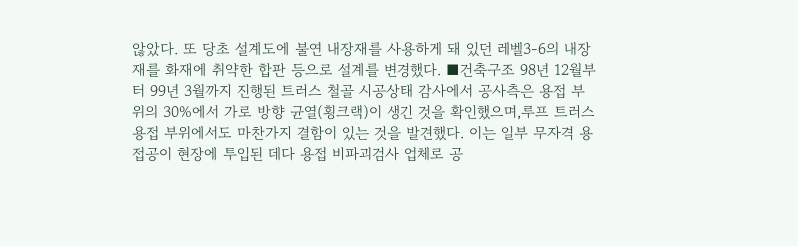않았다. 또 당초 설계도에 불연 내장재를 사용하게 돼 있던 레벨3-6의 내장재를 화재에 취약한 합판 등으로 설계를 변경했다. ■건축구조 98년 12월부터 99년 3월까지 진행된 트러스 철골 시공상태 감사에서 공사측은 용접 부위의 30%에서 가로 방향 균열(횡크랙)이 생긴 것을 확인했으며,루프 트러스 용접 부위에서도 마찬가지 결함이 있는 것을 발견했다. 이는 일부 무자격 용접공이 현장에 투입된 데다 용접 비파괴검사 업체로 공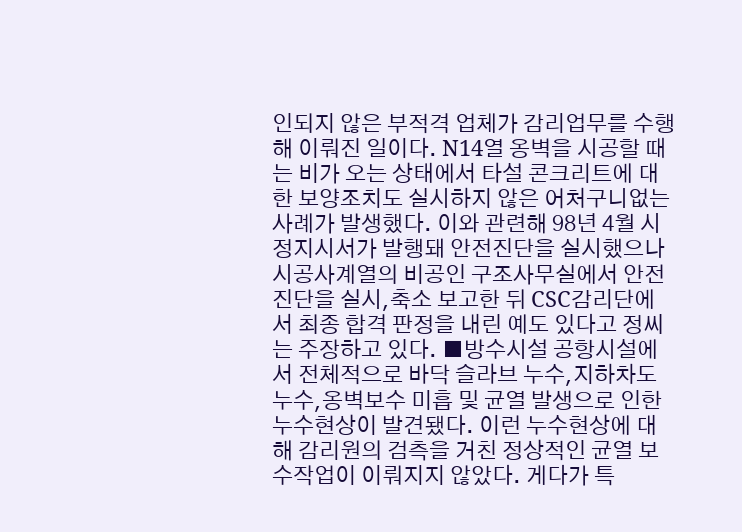인되지 않은 부적격 업체가 감리업무를 수행해 이뤄진 일이다. N14열 옹벽을 시공할 때는 비가 오는 상태에서 타설 콘크리트에 대한 보양조치도 실시하지 않은 어처구니없는 사례가 발생했다. 이와 관련해 98년 4월 시정지시서가 발행돼 안전진단을 실시했으나 시공사계열의 비공인 구조사무실에서 안전진단을 실시,축소 보고한 뒤 CSC감리단에서 최종 합격 판정을 내린 예도 있다고 정씨는 주장하고 있다. ■방수시설 공항시설에서 전체적으로 바닥 슬라브 누수,지하차도 누수,옹벽보수 미흡 및 균열 발생으로 인한 누수현상이 발견됐다. 이런 누수현상에 대해 감리원의 검측을 거친 정상적인 균열 보수작업이 이뤄지지 않았다. 게다가 특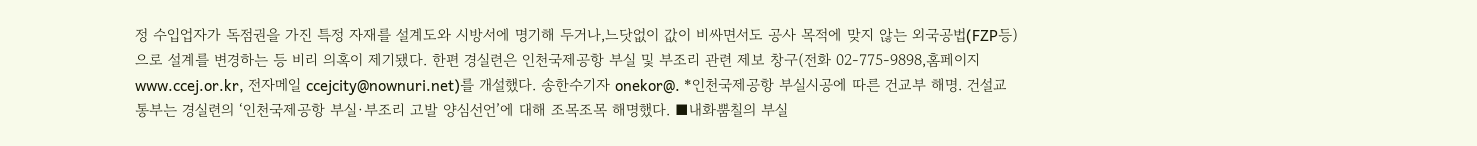정 수입업자가 독점권을 가진 특정 자재를 설계도와 시방서에 명기해 두거나,느닷없이 값이 비싸면서도 공사 목적에 맞지 않는 외국공법(FZP등)으로 설계를 변경하는 등 비리 의혹이 제기됐다. 한편 경실련은 인천국제공항 부실 및 부조리 관련 제보 창구(전화 02-775-9898,홈페이지 www.ccej.or.kr, 전자메일 ccejcity@nownuri.net)를 개설했다. 송한수기자 onekor@. *인천국제공항 부실시공에 따른 건교부 해명. 건설교통부는 경실련의 ‘인천국제공항 부실·부조리 고발 양심선언’에 대해 조목조목 해명했다. ■내화뿜칠의 부실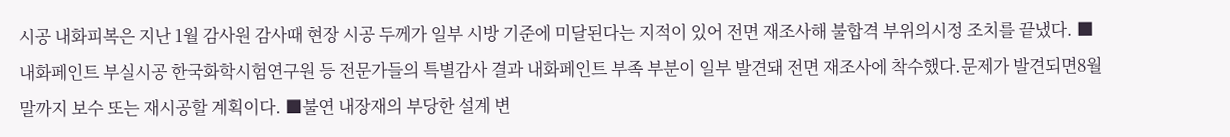시공 내화피복은 지난 1월 감사원 감사때 현장 시공 두께가 일부 시방 기준에 미달된다는 지적이 있어 전면 재조사해 불합격 부위의시정 조치를 끝냈다. ■내화페인트 부실시공 한국화학시험연구원 등 전문가들의 특별감사 결과 내화페인트 부족 부분이 일부 발견돼 전면 재조사에 착수했다.문제가 발견되면8월 말까지 보수 또는 재시공할 계획이다. ■불연 내장재의 부당한 설계 변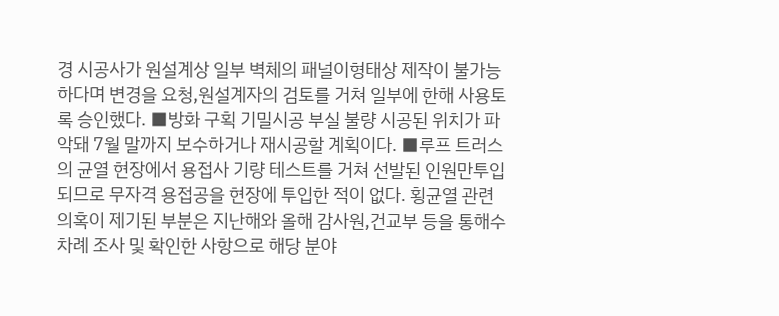경 시공사가 원설계상 일부 벽체의 패널이형태상 제작이 불가능하다며 변경을 요청,원설계자의 검토를 거쳐 일부에 한해 사용토록 승인했다. ■방화 구획 기밀시공 부실 불량 시공된 위치가 파악돼 7월 말까지 보수하거나 재시공할 계획이다. ■루프 트러스의 균열 현장에서 용접사 기량 테스트를 거쳐 선발된 인원만투입되므로 무자격 용접공을 현장에 투입한 적이 없다. 횡균열 관련 의혹이 제기된 부분은 지난해와 올해 감사원,건교부 등을 통해수차례 조사 및 확인한 사항으로 해당 분야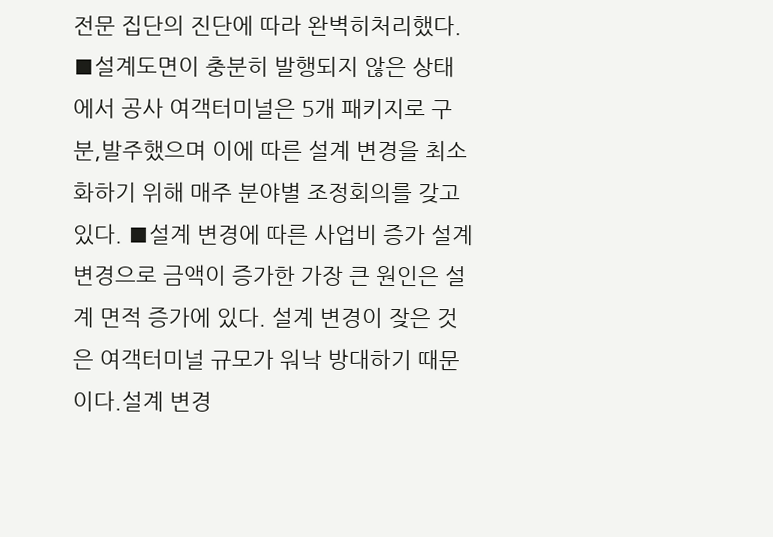전문 집단의 진단에 따라 완벽히처리했다. ■설계도면이 충분히 발행되지 않은 상태에서 공사 여객터미널은 5개 패키지로 구분,발주했으며 이에 따른 설계 변경을 최소화하기 위해 매주 분야별 조정회의를 갖고 있다. ■설계 변경에 따른 사업비 증가 설계 변경으로 금액이 증가한 가장 큰 원인은 설계 면적 증가에 있다. 설계 변경이 잦은 것은 여객터미널 규모가 워낙 방대하기 때문이다.설계 변경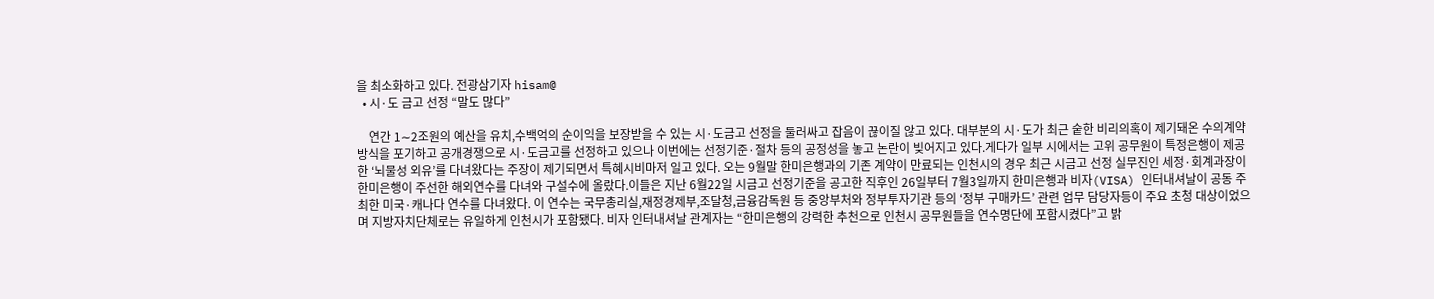을 최소화하고 있다. 전광삼기자 hisam@
  • 시·도 금고 선정 “말도 많다”

    연간 1∼2조원의 예산을 유치,수백억의 순이익을 보장받을 수 있는 시·도금고 선정을 둘러싸고 잡음이 끊이질 않고 있다. 대부분의 시·도가 최근 숱한 비리의혹이 제기돼온 수의계약 방식을 포기하고 공개경쟁으로 시·도금고를 선정하고 있으나 이번에는 선정기준·절차 등의 공정성을 놓고 논란이 빚어지고 있다.게다가 일부 시에서는 고위 공무원이 특정은행이 제공한 ‘뇌물성 외유’를 다녀왔다는 주장이 제기되면서 특혜시비마저 일고 있다. 오는 9월말 한미은행과의 기존 계약이 만료되는 인천시의 경우 최근 시금고 선정 실무진인 세정·회계과장이 한미은행이 주선한 해외연수를 다녀와 구설수에 올랐다.이들은 지난 6월22일 시금고 선정기준을 공고한 직후인 26일부터 7월3일까지 한미은행과 비자(VISA) 인터내셔날이 공동 주최한 미국·캐나다 연수를 다녀왔다. 이 연수는 국무총리실,재정경제부,조달청,금융감독원 등 중앙부처와 정부투자기관 등의 ‘정부 구매카드’ 관련 업무 담당자등이 주요 초청 대상이었으며 지방자치단체로는 유일하게 인천시가 포함됐다. 비자 인터내셔날 관계자는 “한미은행의 강력한 추천으로 인천시 공무원들을 연수명단에 포함시켰다”고 밝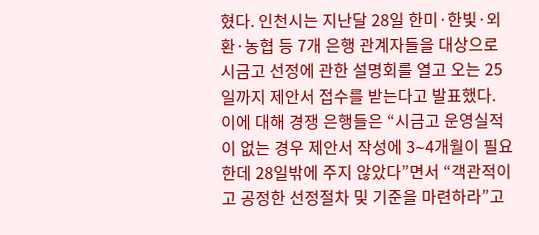혔다. 인천시는 지난달 28일 한미·한빛·외환·농협 등 7개 은행 관계자들을 대상으로 시금고 선정에 관한 설명회를 열고 오는 25일까지 제안서 접수를 받는다고 발표했다. 이에 대해 경쟁 은행들은 “시금고 운영실적이 없는 경우 제안서 작성에 3∼4개월이 필요한데 28일밖에 주지 않았다”면서 “객관적이고 공정한 선정절차 및 기준을 마련하라”고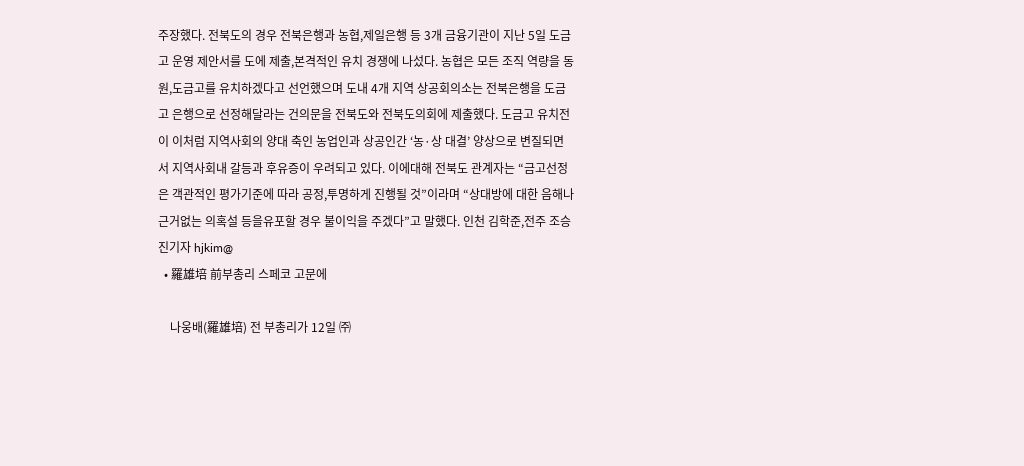주장했다. 전북도의 경우 전북은행과 농협,제일은행 등 3개 금융기관이 지난 5일 도금고 운영 제안서를 도에 제출,본격적인 유치 경쟁에 나섰다. 농협은 모든 조직 역량을 동원,도금고를 유치하겠다고 선언했으며 도내 4개 지역 상공회의소는 전북은행을 도금고 은행으로 선정해달라는 건의문을 전북도와 전북도의회에 제출했다. 도금고 유치전이 이처럼 지역사회의 양대 축인 농업인과 상공인간 ‘농·상 대결’ 양상으로 변질되면서 지역사회내 갈등과 후유증이 우려되고 있다. 이에대해 전북도 관계자는 “금고선정은 객관적인 평가기준에 따라 공정,투명하게 진행될 것”이라며 “상대방에 대한 음해나 근거없는 의혹설 등을유포할 경우 불이익을 주겠다”고 말했다. 인천 김학준,전주 조승진기자 hjkim@
  • 羅雄培 前부총리 스페코 고문에

    나웅배(羅雄培) 전 부총리가 12일 ㈜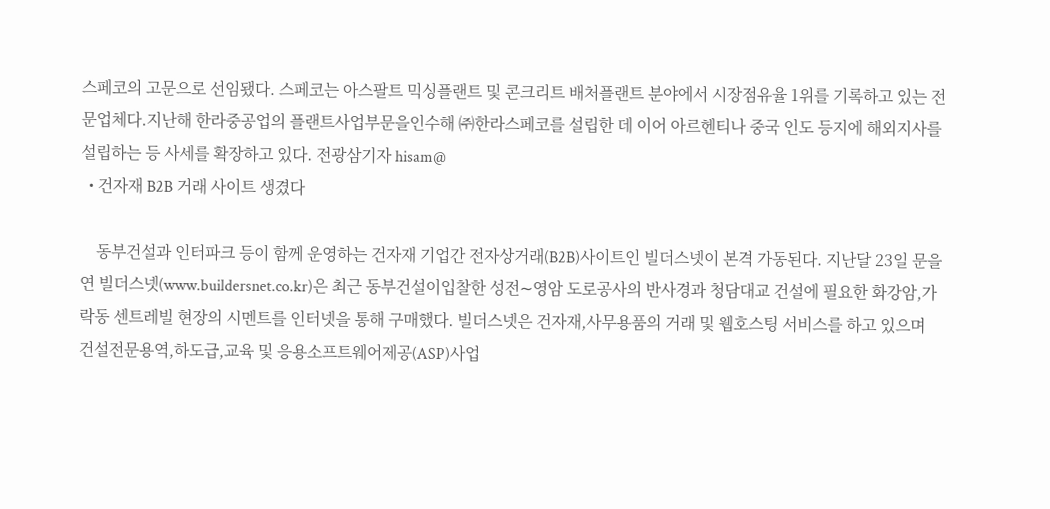스페코의 고문으로 선임됐다. 스페코는 아스팔트 믹싱플랜트 및 콘크리트 배처플랜트 분야에서 시장점유율 1위를 기록하고 있는 전문업체다.지난해 한라중공업의 플랜트사업부문을인수해 ㈜한라스페코를 설립한 데 이어 아르헨티나 중국 인도 등지에 해외지사를 설립하는 등 사세를 확장하고 있다. 전광삼기자 hisam@
  • 건자재 B2B 거래 사이트 생겼다

    동부건설과 인터파크 등이 함께 운영하는 건자재 기업간 전자상거래(B2B)사이트인 빌더스넷이 본격 가동된다. 지난달 23일 문을 연 빌더스넷(www.buildersnet.co.kr)은 최근 동부건설이입찰한 성전∼영암 도로공사의 반사경과 청담대교 건설에 필요한 화강암,가락동 센트레빌 현장의 시멘트를 인터넷을 통해 구매했다. 빌더스넷은 건자재,사무용품의 거래 및 웹호스팅 서비스를 하고 있으며 건설전문용역,하도급,교육 및 응용소프트웨어제공(ASP)사업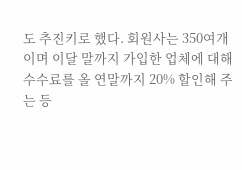도 추진키로 했다. 회원사는 350여개이며 이달 말까지 가입한 업체에 대해 수수료를 올 연말까지 20% 할인해 주는 등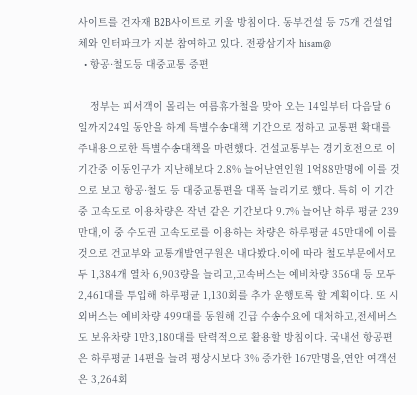사이트를 건자재 B2B사이트로 키울 방침이다. 동부건설 등 75개 건설업체와 인터파크가 지분 참여하고 있다. 전광삼기자 hisam@
  • 항공·철도등 대중교통 증편

    정부는 피서객이 몰리는 여름휴가철을 맞아 오는 14일부터 다음달 6일까지24일 동안을 하계 특별수송대책 기간으로 정하고 교통편 확대를 주내용으로한 특별수송대책을 마련했다. 건설교통부는 경기호전으로 이 기간중 이동인구가 지난해보다 2.8% 늘어난연인원 1억88만명에 이를 것으로 보고 항공·철도 등 대중교통편을 대폭 늘리기로 했다. 특히 이 기간중 고속도로 이용차량은 작년 같은 기간보다 9.7% 늘어난 하루 평균 239만대,이 중 수도권 고속도로를 이용하는 차량은 하루평균 45만대에 이를 것으로 건교부와 교통개발연구원은 내다봤다.이에 따라 철도부문에서모두 1,384개 열차 6,903량을 늘리고,고속버스는 예비차량 356대 등 모두 2,461대를 투입해 하루평균 1,130회를 추가 운행토록 할 계획이다. 또 시외버스는 예비차량 499대를 동원해 긴급 수송수요에 대처하고,전세버스도 보유차량 1만3,180대를 탄력적으로 활용할 방침이다. 국내선 항공편은 하루평균 14편을 늘려 평상시보다 3% 증가한 167만명을,연안 여객선은 3,264회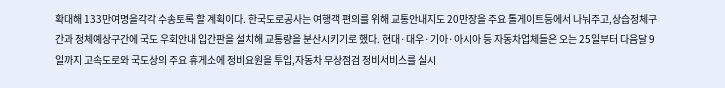확대해 133만여명을각각 수송토록 할 계획이다. 한국도로공사는 여행객 편의를 위해 교통안내지도 20만장을 주요 톨게이트등에서 나눠주고,상습정체구간과 정체예상구간에 국도 우회안내 입간판을 설치해 교통량을 분산시키기로 했다. 현대·대우·기아·아시아 등 자동차업체들은 오는 25일부터 다음달 9일까지 고속도로와 국도상의 주요 휴게소에 정비요원을 투입,자동차 무상점검 정비서비스를 실시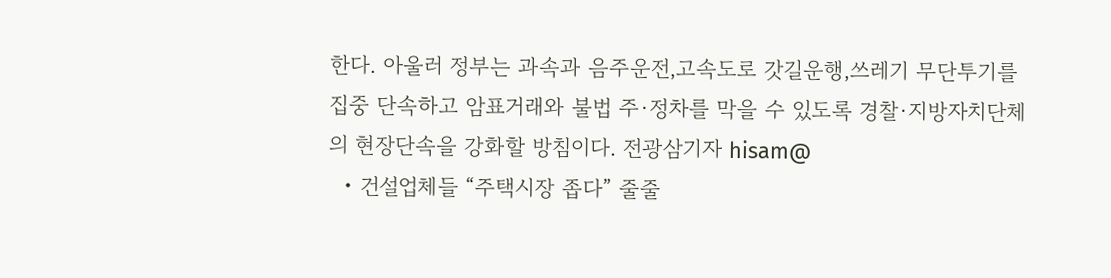한다. 아울러 정부는 과속과 음주운전,고속도로 갓길운행,쓰레기 무단투기를 집중 단속하고 암표거래와 불법 주·정차를 막을 수 있도록 경찰·지방자치단체의 현장단속을 강화할 방침이다. 전광삼기자 hisam@
  • 건설업체들 “주택시장 좁다” 줄줄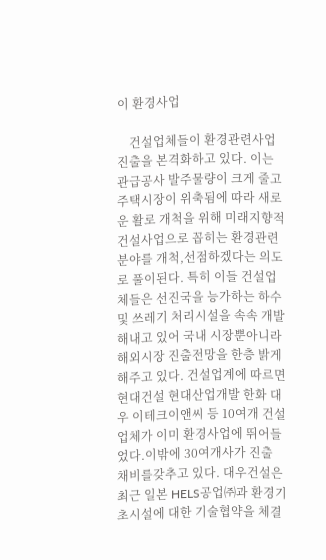이 환경사업

    건설업체들이 환경관련사업 진출을 본격화하고 있다. 이는 관급공사 발주물량이 크게 줄고 주택시장이 위축됨에 따라 새로운 활로 개척을 위해 미래지향적 건설사업으로 꼽히는 환경관련 분야를 개척,선점하겠다는 의도로 풀이된다. 특히 이들 건설업체들은 선진국을 능가하는 하수 및 쓰레기 처리시설을 속속 개발해내고 있어 국내 시장뿐아니라 해외시장 진출전망을 한층 밝게 해주고 있다. 건설업계에 따르면 현대건설 현대산업개발 한화 대우 이테크이앤씨 등 10여개 건설업체가 이미 환경사업에 뛰어들었다.이밖에 30여개사가 진출 채비를갖추고 있다. 대우건설은 최근 일본 HELS공업㈜과 환경기초시설에 대한 기술협약을 체결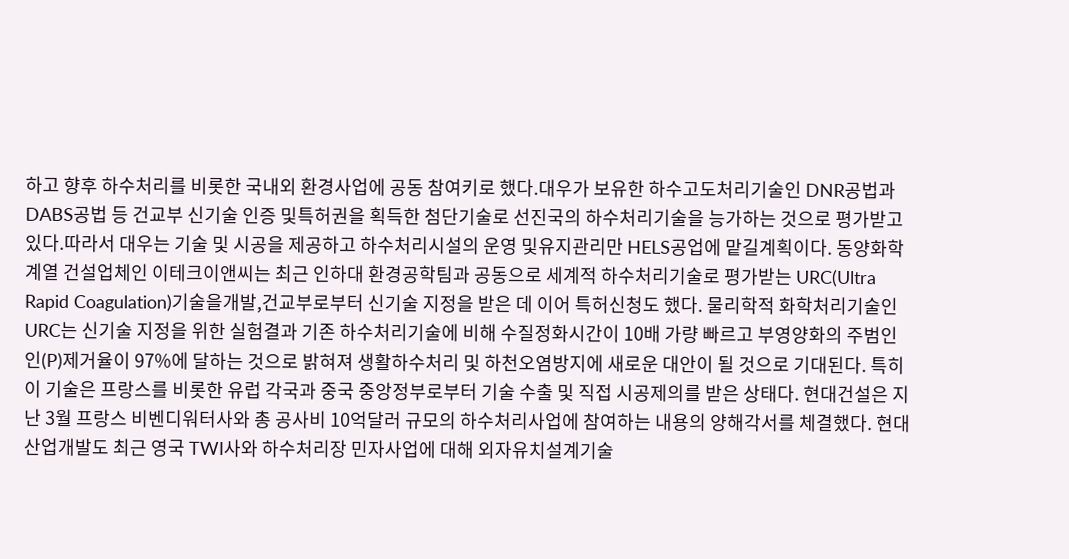하고 향후 하수처리를 비롯한 국내외 환경사업에 공동 참여키로 했다.대우가 보유한 하수고도처리기술인 DNR공법과 DABS공법 등 건교부 신기술 인증 및특허권을 획득한 첨단기술로 선진국의 하수처리기술을 능가하는 것으로 평가받고 있다.따라서 대우는 기술 및 시공을 제공하고 하수처리시설의 운영 및유지관리만 HELS공업에 맡길계획이다. 동양화학 계열 건설업체인 이테크이앤씨는 최근 인하대 환경공학팀과 공동으로 세계적 하수처리기술로 평가받는 URC(Ultra Rapid Coagulation)기술을개발,건교부로부터 신기술 지정을 받은 데 이어 특허신청도 했다. 물리학적 화학처리기술인 URC는 신기술 지정을 위한 실험결과 기존 하수처리기술에 비해 수질정화시간이 10배 가량 빠르고 부영양화의 주범인 인(P)제거율이 97%에 달하는 것으로 밝혀져 생활하수처리 및 하천오염방지에 새로운 대안이 될 것으로 기대된다. 특히 이 기술은 프랑스를 비롯한 유럽 각국과 중국 중앙정부로부터 기술 수출 및 직접 시공제의를 받은 상태다. 현대건설은 지난 3월 프랑스 비벤디워터사와 총 공사비 10억달러 규모의 하수처리사업에 참여하는 내용의 양해각서를 체결했다. 현대산업개발도 최근 영국 TWI사와 하수처리장 민자사업에 대해 외자유치설계기술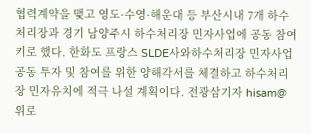협력계약을 맺고 영도·수영·해운대 등 부산시내 7개 하수처리장과 경기 남양주시 하수처리장 민자사업에 공동 참여키로 했다. 한화도 프랑스 SLDE사와하수처리장 민자사업 공동 투자 및 참여를 위한 양해각서를 체결하고 하수처리장 민자유치에 적극 나설 계획이다. 전광삼기자 hisam@
위로